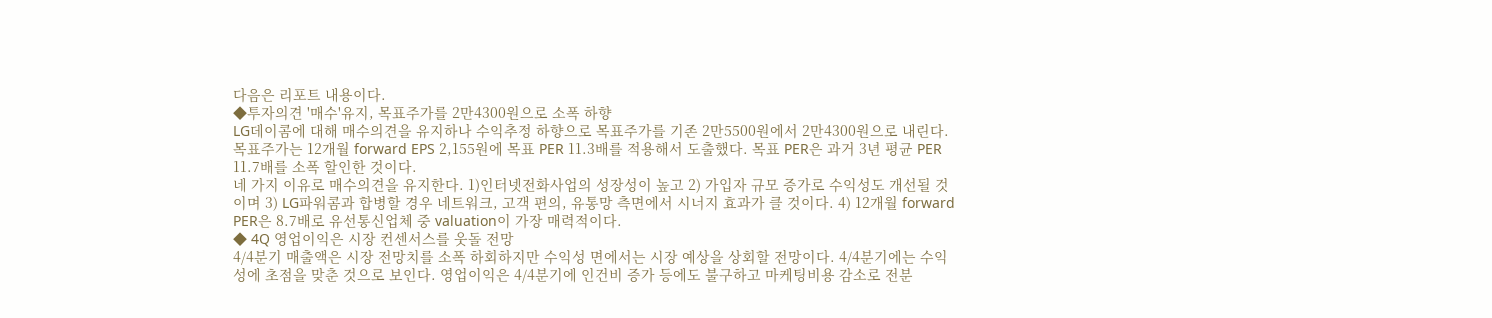다음은 리포트 내용이다.
◆투자의견 '매수'유지, 목표주가를 2만4300원으로 소폭 하향
LG데이콤에 대해 매수의견을 유지하나 수익추정 하향으로 목표주가를 기존 2만5500원에서 2만4300원으로 내린다. 목표주가는 12개월 forward EPS 2,155원에 목표 PER 11.3배를 적용해서 도출했다. 목표 PER은 과거 3년 평균 PER 11.7배를 소폭 할인한 것이다.
네 가지 이유로 매수의견을 유지한다. 1)인터넷전화사업의 성장성이 높고 2) 가입자 규모 증가로 수익성도 개선될 것이며 3) LG파워콤과 합병할 경우 네트워크, 고객 편의, 유통망 측면에서 시너지 효과가 클 것이다. 4) 12개월 forward PER은 8.7배로 유선통신업체 중 valuation이 가장 매력적이다.
◆ 4Q 영업이익은 시장 컨센서스를 웃돌 전망
4/4분기 매출액은 시장 전망치를 소폭 하회하지만 수익성 면에서는 시장 예상을 상회할 전망이다. 4/4분기에는 수익성에 초점을 맞춘 것으로 보인다. 영업이익은 4/4분기에 인건비 증가 등에도 불구하고 마케팅비용 감소로 전분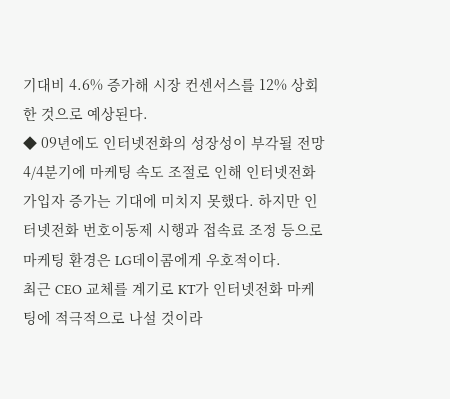기대비 4.6% 증가해 시장 컨센서스를 12% 상회한 것으로 예상된다.
◆ 09년에도 인터넷전화의 성장성이 부각될 전망
4/4분기에 마케팅 속도 조절로 인해 인터넷전화 가입자 증가는 기대에 미치지 못했다. 하지만 인터넷전화 번호이동제 시행과 접속료 조정 등으로 마케팅 환경은 LG데이콤에게 우호적이다.
최근 CEO 교체를 계기로 KT가 인터넷전화 마케팅에 적극적으로 나설 것이라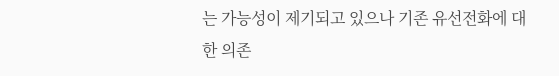는 가능성이 제기되고 있으나 기존 유선전화에 대한 의존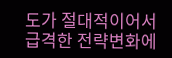도가 절대적이어서 급격한 전략변화에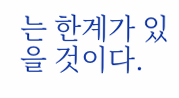는 한계가 있을 것이다.